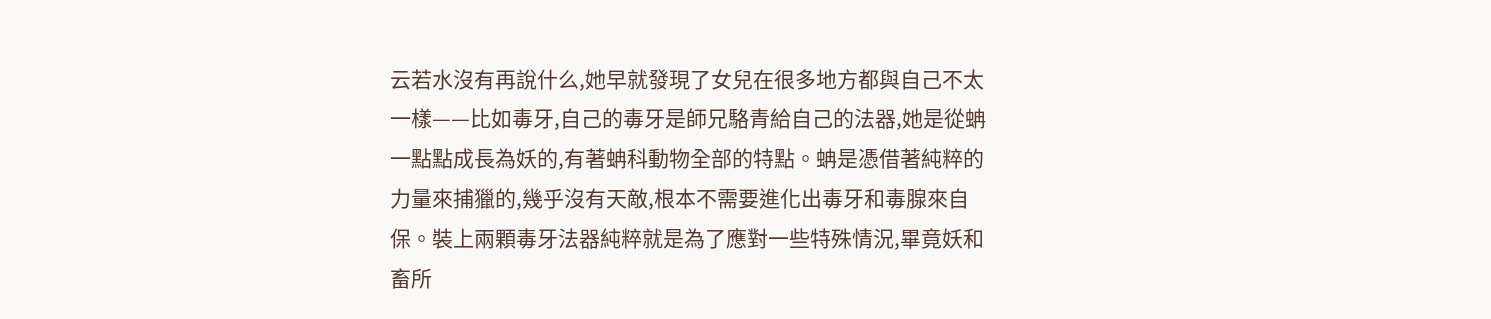云若水沒有再說什么,她早就發現了女兒在很多地方都與自己不太一樣——比如毒牙,自己的毒牙是師兄駱青給自己的法器,她是從蚺一點點成長為妖的,有著蚺科動物全部的特點。蚺是憑借著純粹的力量來捕獵的,幾乎沒有天敵,根本不需要進化出毒牙和毒腺來自保。裝上兩顆毒牙法器純粹就是為了應對一些特殊情況,畢竟妖和畜所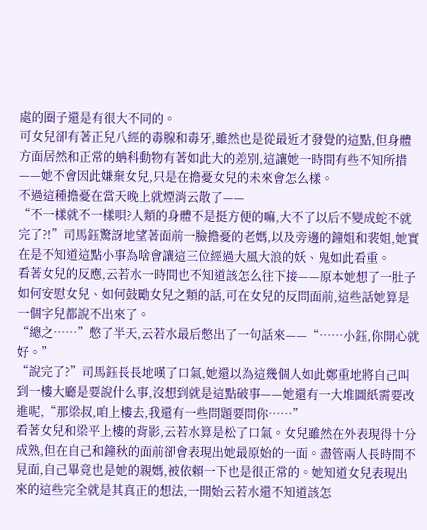處的圈子還是有很大不同的。
可女兒卻有著正兒八經的毒腺和毒牙,雖然也是從最近才發覺的這點,但身體方面居然和正常的蚺科動物有著如此大的差別,這讓她一時間有些不知所措——她不會因此嫌棄女兒,只是在擔憂女兒的未來會怎么樣。
不過這種擔憂在當天晚上就煙消云散了——
“不一樣就不一樣唄?人類的身體不是挺方便的嘛,大不了以后不變成蛇不就完了?!”司馬鈺驚訝地望著面前一臉擔憂的老媽,以及旁邊的鐘姐和裴姐,她實在是不知道這點小事為啥會讓這三位經過大風大浪的妖、鬼如此看重。
看著女兒的反應,云若水一時間也不知道該怎么往下接——原本她想了一肚子如何安慰女兒、如何鼓勵女兒之類的話,可在女兒的反問面前,這些話她算是一個字兒都說不出來了。
“總之……”憋了半天,云若水最后憋出了一句話來——“……小鈺,你開心就好。”
“說完了?”司馬鈺長長地嘆了口氣,她還以為這幾個人如此鄭重地將自己叫到一樓大廳是要說什么事,沒想到就是這點破事——她還有一大堆圖紙需要改進呢,“那梁叔,咱上樓去,我還有一些問題要問你……”
看著女兒和梁平上樓的背影,云若水算是松了口氣。女兒雖然在外表現得十分成熟,但在自己和鐘秋的面前卻會表現出她最原始的一面。盡管兩人長時間不見面,自己畢竟也是她的親媽,被依賴一下也是很正常的。她知道女兒表現出來的這些完全就是其真正的想法,一開始云若水還不知道該怎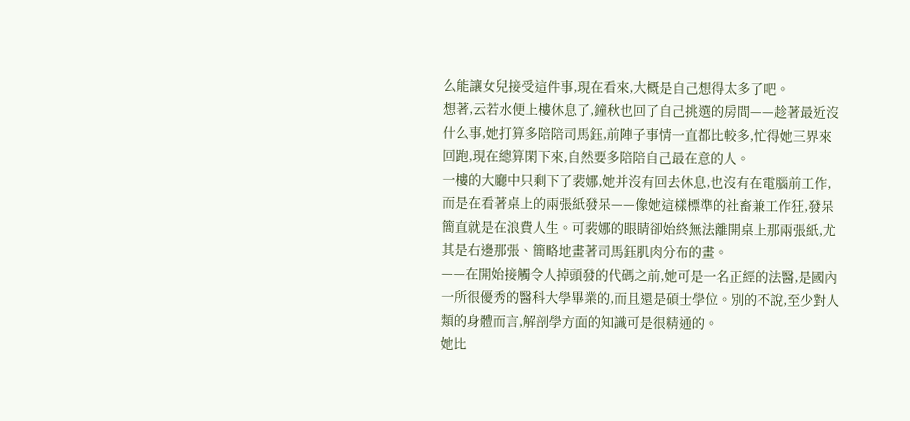么能讓女兒接受這件事,現在看來,大概是自己想得太多了吧。
想著,云若水便上樓休息了,鐘秋也回了自己挑選的房間——趁著最近沒什么事,她打算多陪陪司馬鈺,前陣子事情一直都比較多,忙得她三界來回跑,現在總算閑下來,自然要多陪陪自己最在意的人。
一樓的大廳中只剩下了裴娜,她并沒有回去休息,也沒有在電腦前工作,而是在看著桌上的兩張紙發呆——像她這樣標準的社畜兼工作狂,發呆簡直就是在浪費人生。可裴娜的眼睛卻始終無法離開桌上那兩張紙,尤其是右邊那張、簡略地畫著司馬鈺肌肉分布的畫。
——在開始接觸令人掉頭發的代碼之前,她可是一名正經的法醫,是國內一所很優秀的醫科大學畢業的,而且還是碩士學位。別的不說,至少對人類的身體而言,解剖學方面的知識可是很精通的。
她比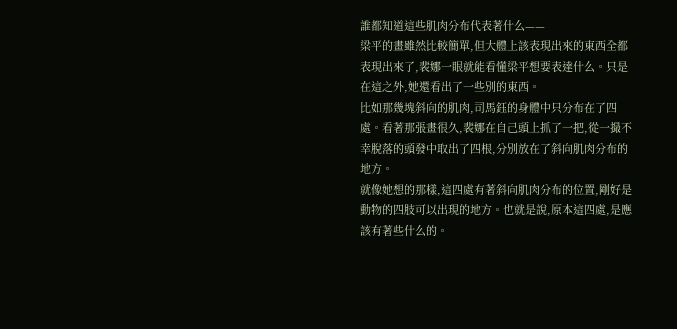誰都知道這些肌肉分布代表著什么——
梁平的畫雖然比較簡單,但大體上該表現出來的東西全都表現出來了,裴娜一眼就能看懂梁平想要表達什么。只是在這之外,她還看出了一些別的東西。
比如那幾塊斜向的肌肉,司馬鈺的身體中只分布在了四處。看著那張畫很久,裴娜在自己頭上抓了一把,從一撮不幸脫落的頭發中取出了四根,分別放在了斜向肌肉分布的地方。
就像她想的那樣,這四處有著斜向肌肉分布的位置,剛好是動物的四肢可以出現的地方。也就是說,原本這四處,是應該有著些什么的。